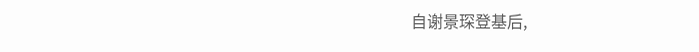自谢景琛登基后,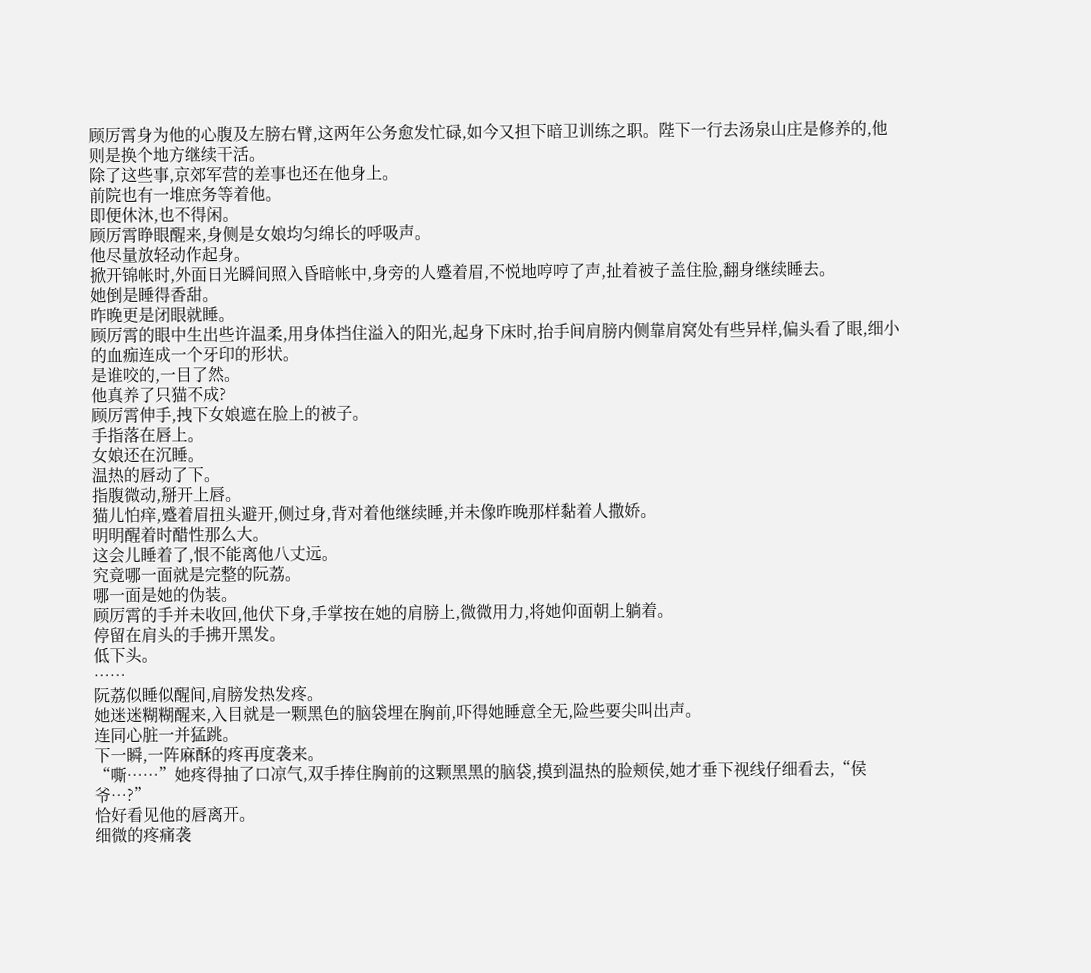顾厉霄身为他的心腹及左膀右臂,这两年公务愈发忙碌,如今又担下暗卫训练之职。陛下一行去汤泉山庄是修养的,他则是换个地方继续干活。
除了这些事,京郊军营的差事也还在他身上。
前院也有一堆庶务等着他。
即便休沐,也不得闲。
顾厉霄睁眼醒来,身侧是女娘均匀绵长的呼吸声。
他尽量放轻动作起身。
掀开锦帐时,外面日光瞬间照入昏暗帐中,身旁的人蹙着眉,不悦地哼哼了声,扯着被子盖住脸,翻身继续睡去。
她倒是睡得香甜。
昨晚更是闭眼就睡。
顾厉霄的眼中生出些许温柔,用身体挡住溢入的阳光,起身下床时,抬手间肩膀内侧靠肩窝处有些异样,偏头看了眼,细小的血痂连成一个牙印的形状。
是谁咬的,一目了然。
他真养了只猫不成?
顾厉霄伸手,拽下女娘遮在脸上的被子。
手指落在唇上。
女娘还在沉睡。
温热的唇动了下。
指腹微动,掰开上唇。
猫儿怕痒,蹙着眉扭头避开,侧过身,背对着他继续睡,并未像昨晚那样黏着人撒娇。
明明醒着时醋性那么大。
这会儿睡着了,恨不能离他八丈远。
究竟哪一面就是完整的阮荔。
哪一面是她的伪装。
顾厉霄的手并未收回,他伏下身,手掌按在她的肩膀上,微微用力,将她仰面朝上躺着。
停留在肩头的手拂开黑发。
低下头。
……
阮荔似睡似醒间,肩膀发热发疼。
她迷迷糊糊醒来,入目就是一颗黑色的脑袋埋在胸前,吓得她睡意全无,险些要尖叫出声。
连同心脏一并猛跳。
下一瞬,一阵麻酥的疼再度袭来。
“嘶……”她疼得抽了口凉气,双手捧住胸前的这颗黑黑的脑袋,摸到温热的脸颊侯,她才垂下视线仔细看去,“侯爷…?”
恰好看见他的唇离开。
细微的疼痛袭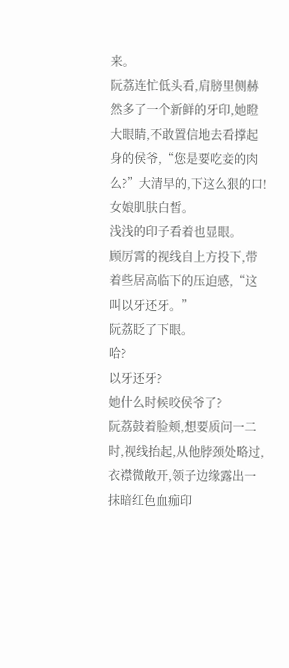来。
阮荔连忙低头看,肩膀里侧赫然多了一个新鲜的牙印,她瞪大眼睛,不敢置信地去看撑起身的侯爷,“您是要吃妾的肉么?”大清早的,下这么狠的口!
女娘肌肤白皙。
浅浅的印子看着也显眼。
顾厉霄的视线自上方投下,带着些居高临下的压迫感,“这叫以牙还牙。”
阮荔眨了下眼。
哈?
以牙还牙?
她什么时候咬侯爷了?
阮荔鼓着脸颊,想要质问一二时,视线抬起,从他脖颈处略过,衣襟微敞开,领子边缘露出一抹暗红色血痂印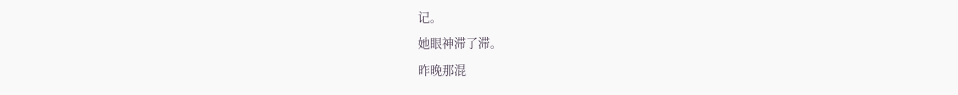记。
她眼神滞了滞。
昨晚那混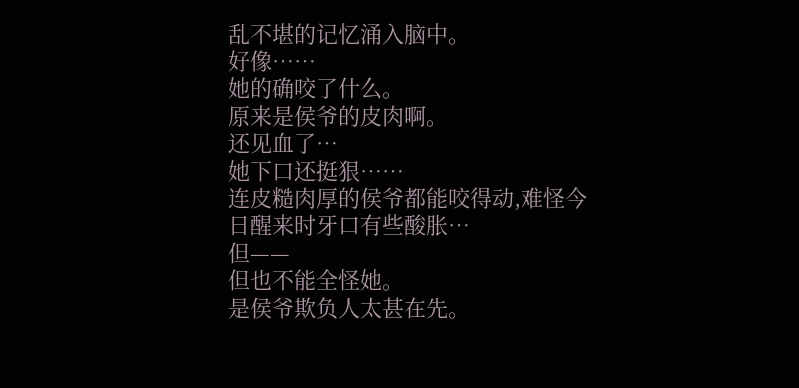乱不堪的记忆涌入脑中。
好像……
她的确咬了什么。
原来是侯爷的皮肉啊。
还见血了…
她下口还挺狠……
连皮糙肉厚的侯爷都能咬得动,难怪今日醒来时牙口有些酸胀…
但——
但也不能全怪她。
是侯爷欺负人太甚在先。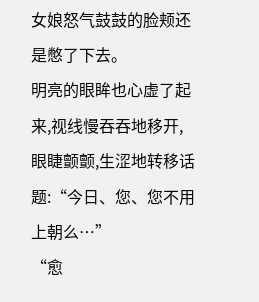女娘怒气鼓鼓的脸颊还是憋了下去。
明亮的眼眸也心虚了起来,视线慢吞吞地移开,眼睫颤颤,生涩地转移话题:“今日、您、您不用上朝么…”
“愈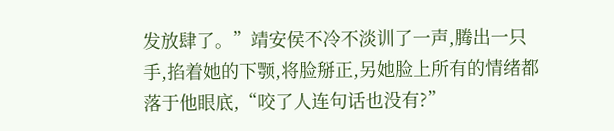发放肆了。”靖安侯不冷不淡训了一声,腾出一只手,掐着她的下颚,将脸掰正,另她脸上所有的情绪都落于他眼底,“咬了人连句话也没有?”